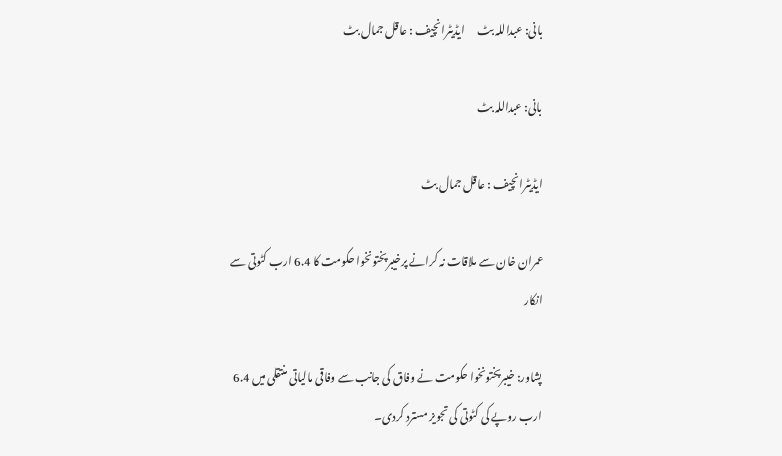بانی: عبداللہ بٹ      ایڈیٹرانچیف : عاقل جمال بٹ

بانی: عبداللہ بٹ

ایڈیٹرانچیف : عاقل جمال بٹ

عمران خان سے ملاقات نہ کرانے پرخیبرپختونخوا حکومت کا 6.4 ارب کٹوتی سے انکار

پشاور: خیبرپختونخوا حکومت نے وفاق کی جانب سے وفاقی مالیاتی منتقلی میں 6.4 ارب روپے کی کٹوتی کی تجویز مسترد کردی۔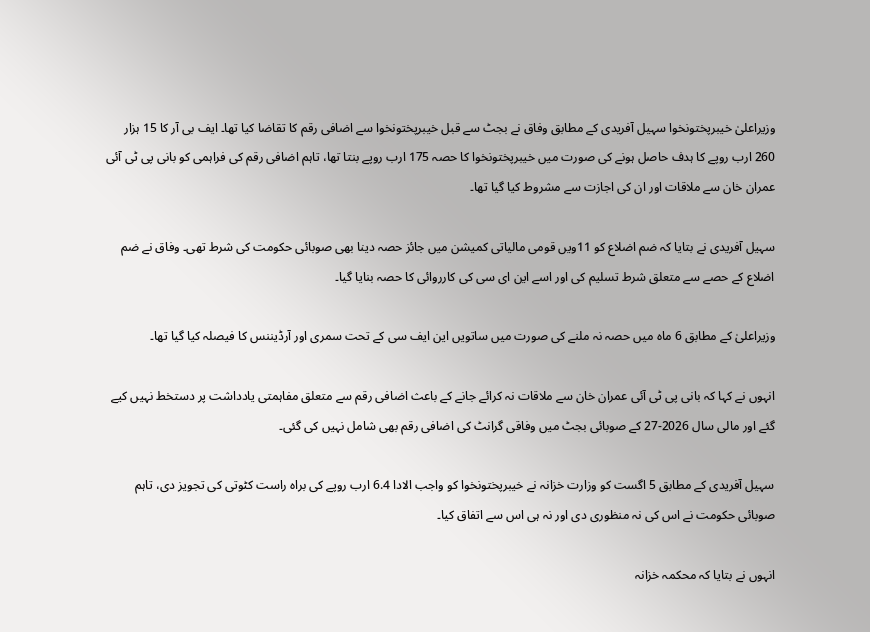وزیراعلیٰ خیبرپختونخوا سہیل آفریدی کے مطابق وفاق نے بجٹ سے قبل خیبرپختونخوا سے اضافی رقم کا تقاضا کیا تھا۔ ایف بی آر کا 15 ہزار 260 ارب روپے کا ہدف حاصل ہونے کی صورت میں خیبرپختونخوا کا حصہ 175 ارب روپے بنتا تھا، تاہم اضافی رقم کی فراہمی کو بانی پی ٹی آئی عمران خان سے ملاقات اور ان کی اجازت سے مشروط کیا گیا تھا۔

سہیل آفریدی نے بتایا کہ ضم اضلاع کو 11ویں قومی مالیاتی کمیشن میں جائز حصہ دینا بھی صوبائی حکومت کی شرط تھی۔ وفاق نے ضم اضلاع کے حصے سے متعلق شرط تسلیم کی اور اسے این ای سی کی کارروائی کا حصہ بنایا گیا۔

وزیراعلیٰ کے مطابق 6 ماہ میں حصہ نہ ملنے کی صورت میں ساتویں این ایف سی کے تحت سمری اور آرڈیننس کا فیصلہ کیا گیا تھا۔

انہوں نے کہا کہ بانی پی ٹی آئی عمران خان سے ملاقات نہ کرائے جانے کے باعث اضافی رقم سے متعلق مفاہمتی یادداشت پر دستخط نہیں کیے گئے اور مالی سال 2026-27 کے صوبائی بجٹ میں وفاقی گرانٹ کی اضافی رقم بھی شامل نہیں کی گئی۔

سہیل آفریدی کے مطابق 5 اگست کو وزارت خزانہ نے خیبرپختونخوا کو واجب الادا 6.4 ارب روپے کی براہ راست کٹوتی کی تجویز دی، تاہم صوبائی حکومت نے اس کی نہ منظوری دی اور نہ ہی اس سے اتفاق کیا۔

انہوں نے بتایا کہ محکمہ خزانہ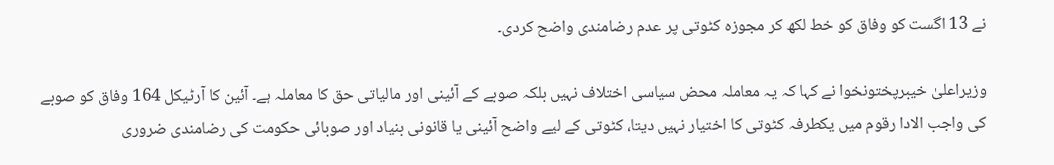نے 13 اگست کو وفاق کو خط لکھ کر مجوزہ کٹوتی پر عدم رضامندی واضح کردی۔

وزیراعلیٰ خیبرپختونخوا نے کہا کہ یہ معاملہ محض سیاسی اختلاف نہیں بلکہ صوبے کے آئینی اور مالیاتی حق کا معاملہ ہے۔ آئین کا آرٹیکل 164 وفاق کو صوبے کی واجب الادا رقوم میں یکطرفہ کٹوتی کا اختیار نہیں دیتا، کٹوتی کے لیے واضح آئینی یا قانونی بنیاد اور صوبائی حکومت کی رضامندی ضروری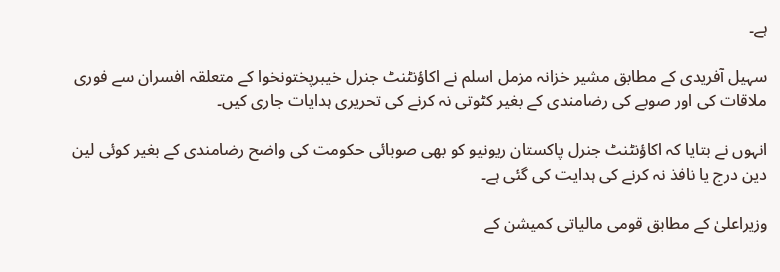ہے۔

سہیل آفریدی کے مطابق مشیر خزانہ مزمل اسلم نے اکاؤنٹنٹ جنرل خیبرپختونخوا کے متعلقہ افسران سے فوری ملاقات کی اور صوبے کی رضامندی کے بغیر کٹوتی نہ کرنے کی تحریری ہدایات جاری کیں۔

انہوں نے بتایا کہ اکاؤنٹنٹ جنرل پاکستان ریونیو کو بھی صوبائی حکومت کی واضح رضامندی کے بغیر کوئی لین دین درج یا نافذ نہ کرنے کی ہدایت کی گئی ہے۔

وزیراعلیٰ کے مطابق قومی مالیاتی کمیشن کے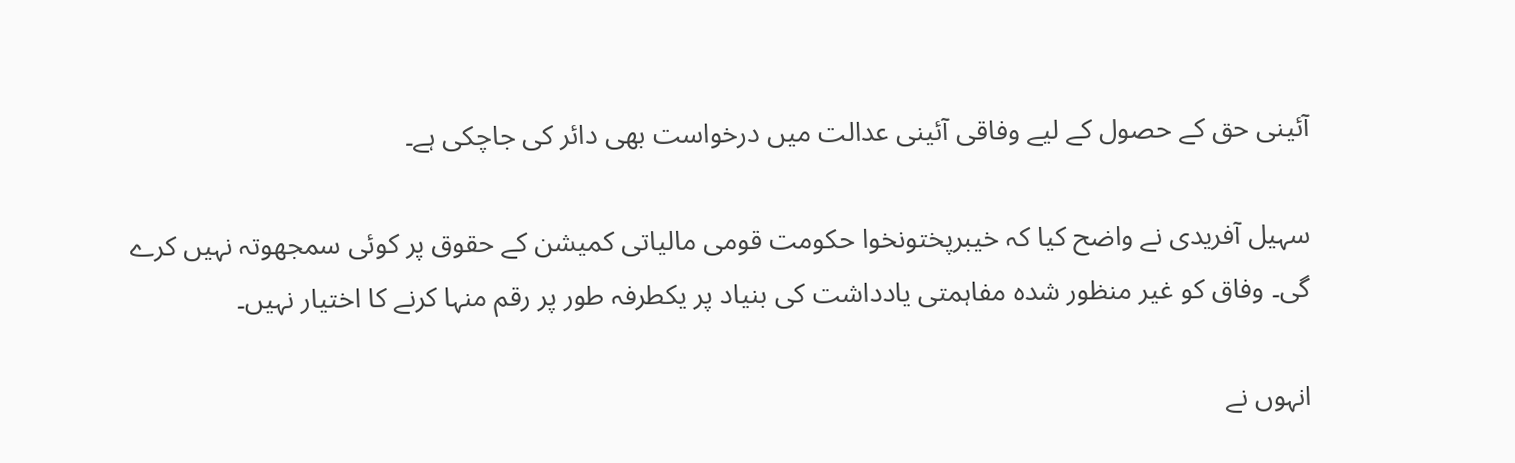آئینی حق کے حصول کے لیے وفاقی آئینی عدالت میں درخواست بھی دائر کی جاچکی ہے۔

سہیل آفریدی نے واضح کیا کہ خیبرپختونخوا حکومت قومی مالیاتی کمیشن کے حقوق پر کوئی سمجھوتہ نہیں کرے گی۔ وفاق کو غیر منظور شدہ مفاہمتی یادداشت کی بنیاد پر یکطرفہ طور پر رقم منہا کرنے کا اختیار نہیں۔

انہوں نے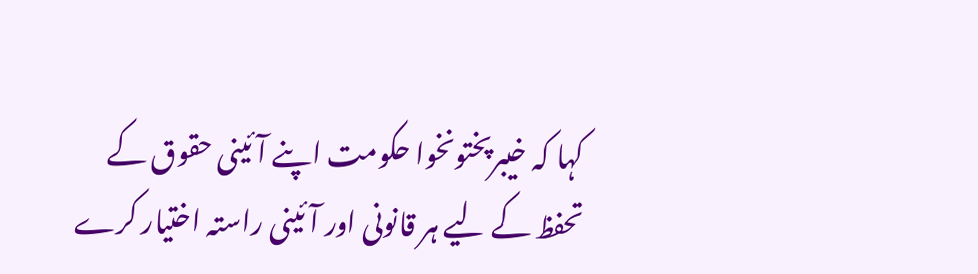کہا کہ خیبرپختونخوا حکومت اپنے آئینی حقوق کے تحفظ کے لیے ہر قانونی اور آئینی راستہ اختیار کرے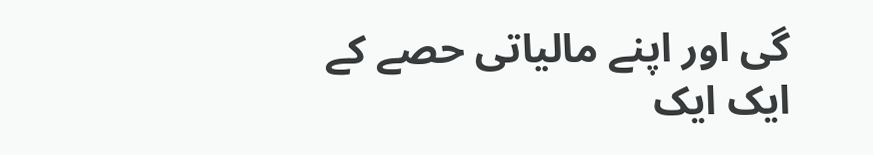گی اور اپنے مالیاتی حصے کے ایک ایک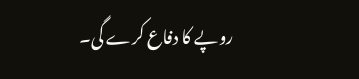روپے کا دفاع کرے گی۔